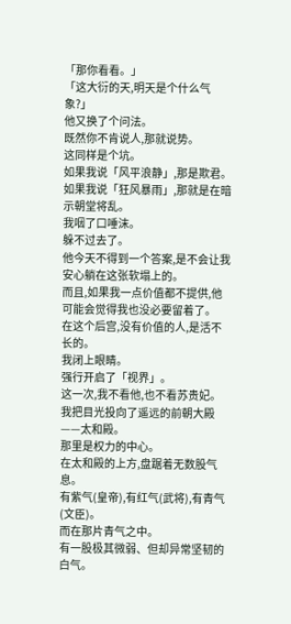「那你看看。」
「这大衍的天,明天是个什么气象?」
他又换了个问法。
既然你不肯说人,那就说势。
这同样是个坑。
如果我说「风平浪静」,那是欺君。
如果我说「狂风暴雨」,那就是在暗示朝堂将乱。
我咽了口唾沫。
躲不过去了。
他今天不得到一个答案,是不会让我安心躺在这张软塌上的。
而且,如果我一点价值都不提供,他可能会觉得我也没必要留着了。
在这个后宫,没有价值的人,是活不长的。
我闭上眼睛。
强行开启了「视界」。
这一次,我不看他,也不看苏贵妃。
我把目光投向了遥远的前朝大殿——太和殿。
那里是权力的中心。
在太和殿的上方,盘踞着无数股气息。
有紫气(皇帝),有红气(武将),有青气(文臣)。
而在那片青气之中。
有一股极其微弱、但却异常坚韧的白气。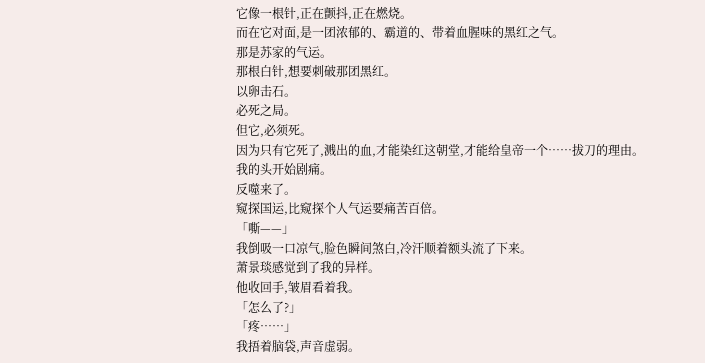它像一根针,正在颤抖,正在燃烧。
而在它对面,是一团浓郁的、霸道的、带着血腥味的黑红之气。
那是苏家的气运。
那根白针,想要刺破那团黑红。
以卵击石。
必死之局。
但它,必须死。
因为只有它死了,溅出的血,才能染红这朝堂,才能给皇帝一个……拔刀的理由。
我的头开始剧痛。
反噬来了。
窥探国运,比窥探个人气运要痛苦百倍。
「嘶——」
我倒吸一口凉气,脸色瞬间煞白,冷汗顺着额头流了下来。
萧景琰感觉到了我的异样。
他收回手,皱眉看着我。
「怎么了?」
「疼……」
我捂着脑袋,声音虚弱。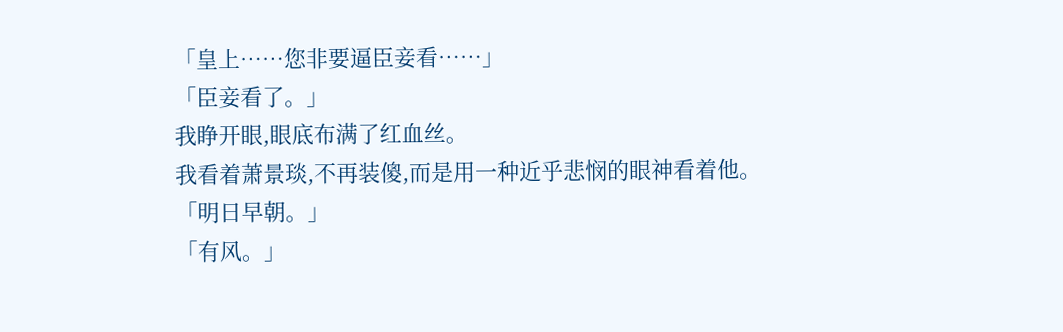「皇上……您非要逼臣妾看……」
「臣妾看了。」
我睁开眼,眼底布满了红血丝。
我看着萧景琰,不再装傻,而是用一种近乎悲悯的眼神看着他。
「明日早朝。」
「有风。」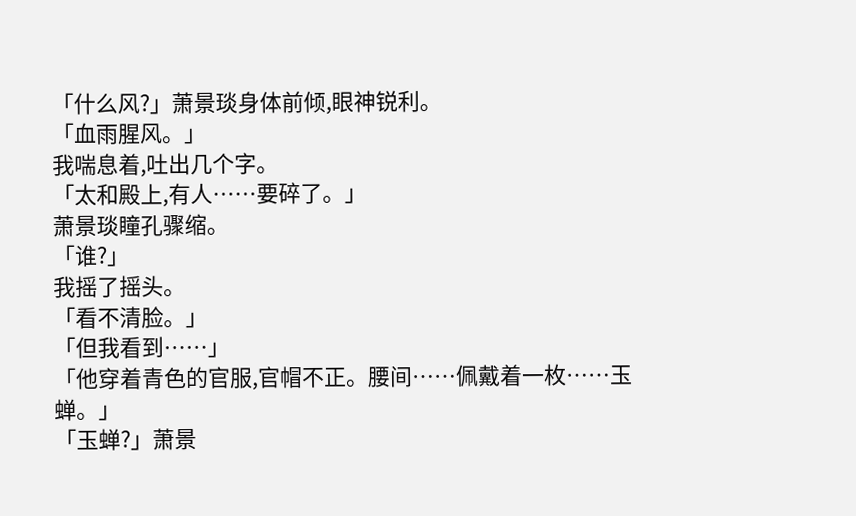「什么风?」萧景琰身体前倾,眼神锐利。
「血雨腥风。」
我喘息着,吐出几个字。
「太和殿上,有人……要碎了。」
萧景琰瞳孔骤缩。
「谁?」
我摇了摇头。
「看不清脸。」
「但我看到……」
「他穿着青色的官服,官帽不正。腰间……佩戴着一枚……玉蝉。」
「玉蝉?」萧景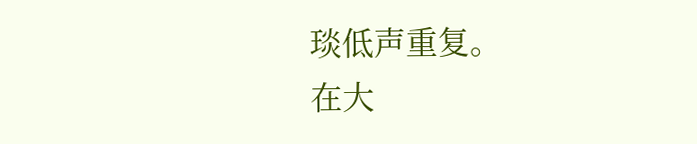琰低声重复。
在大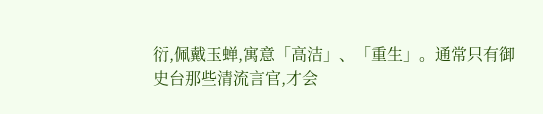衍,佩戴玉蝉,寓意「高洁」、「重生」。通常只有御史台那些清流言官,才会